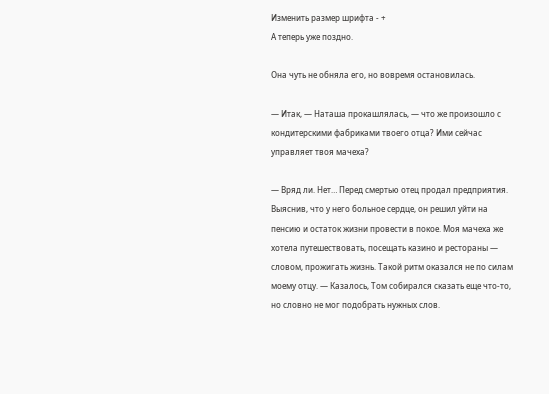Изменить размер шрифта - +
А теперь уже поздно.

Она чуть не обняла его, но вовремя остановилась.

— Итак, — Наташа прокашлялась, — что же произошло с кондитерскими фабриками твоего отца? Ими сейчас управляет твоя мачеха?

— Вряд ли. Нет… Перед смертью отец продал предприятия. Выяснив, что у него больное сердце, он решил уйти на пенсию и остаток жизни провести в покое. Моя мачеха же хотела путешествовать, посещать казино и рестораны — словом, прожигать жизнь. Такой ритм оказался не по силам моему отцу. — Казалось, Том собирался сказать еще что-то, но словно не мог подобрать нужных слов.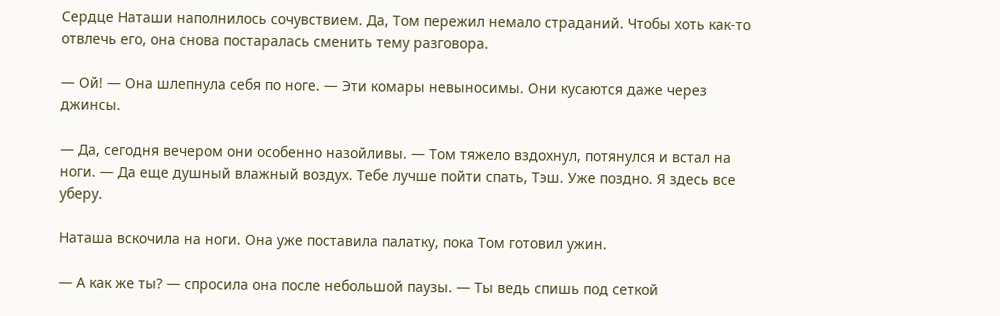Сердце Наташи наполнилось сочувствием. Да, Том пережил немало страданий. Чтобы хоть как-то отвлечь его, она снова постаралась сменить тему разговора.

— Ой! — Она шлепнула себя по ноге. — Эти комары невыносимы. Они кусаются даже через джинсы.

— Да, сегодня вечером они особенно назойливы. — Том тяжело вздохнул, потянулся и встал на ноги. — Да еще душный влажный воздух. Тебе лучше пойти спать, Тэш. Уже поздно. Я здесь все уберу.

Наташа вскочила на ноги. Она уже поставила палатку, пока Том готовил ужин.

— А как же ты? — спросила она после небольшой паузы. — Ты ведь спишь под сеткой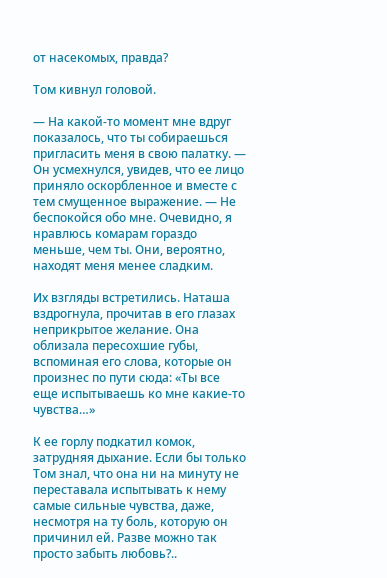от насекомых, правда?

Том кивнул головой.

— На какой-то момент мне вдруг показалось, что ты собираешься пригласить меня в свою палатку. — Он усмехнулся, увидев, что ее лицо приняло оскорбленное и вместе с тем смущенное выражение. — Не беспокойся обо мне. Очевидно, я нравлюсь комарам гораздо меньше, чем ты. Они, вероятно, находят меня менее сладким.

Их взгляды встретились. Наташа вздрогнула, прочитав в его глазах неприкрытое желание. Она облизала пересохшие губы, вспоминая его слова, которые он произнес по пути сюда: «Ты все еще испытываешь ко мне какие-то чувства…»

К ее горлу подкатил комок, затрудняя дыхание. Если бы только Том знал, что она ни на минуту не переставала испытывать к нему самые сильные чувства, даже, несмотря на ту боль, которую он причинил ей. Разве можно так просто забыть любовь?..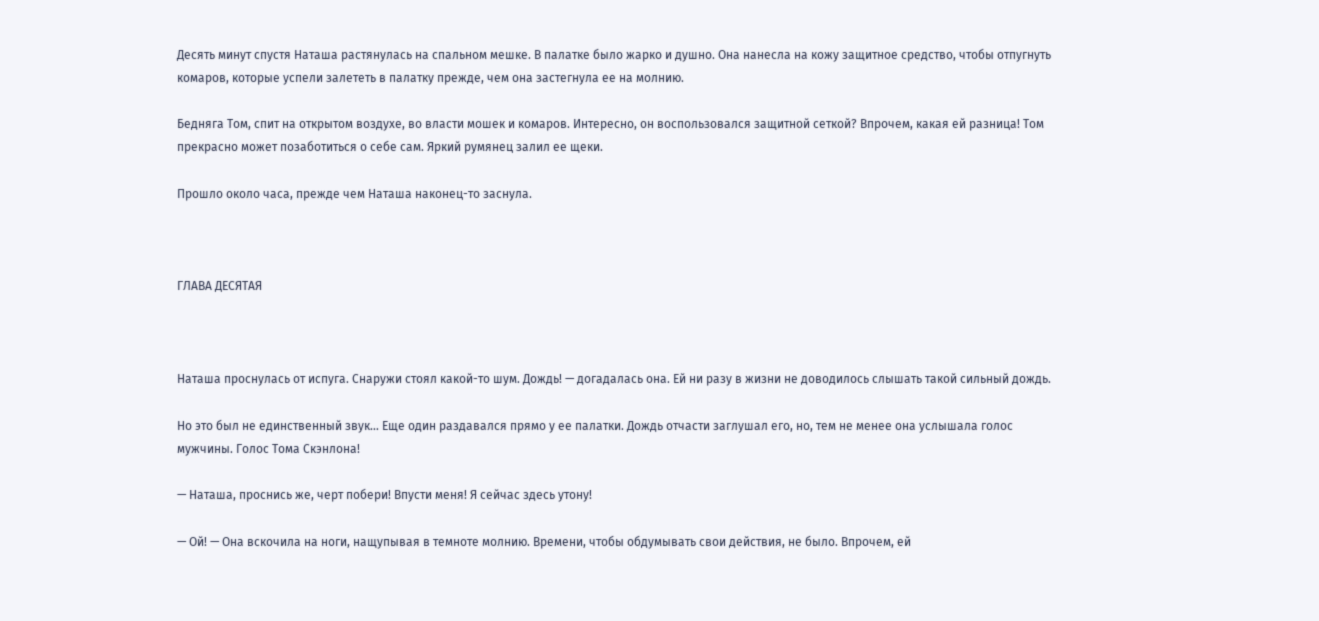Десять минут спустя Наташа растянулась на спальном мешке. В палатке было жарко и душно. Она нанесла на кожу защитное средство, чтобы отпугнуть комаров, которые успели залететь в палатку прежде, чем она застегнула ее на молнию.

Бедняга Том, спит на открытом воздухе, во власти мошек и комаров. Интересно, он воспользовался защитной сеткой? Впрочем, какая ей разница! Том прекрасно может позаботиться о себе сам. Яркий румянец залил ее щеки.

Прошло около часа, прежде чем Наташа наконец-то заснула.



ГЛАВА ДЕСЯТАЯ



Наташа проснулась от испуга. Снаружи стоял какой-то шум. Дождь! — догадалась она. Ей ни разу в жизни не доводилось слышать такой сильный дождь.

Но это был не единственный звук… Еще один раздавался прямо у ее палатки. Дождь отчасти заглушал его, но, тем не менее она услышала голос мужчины. Голос Тома Скэнлона!

— Наташа, проснись же, черт побери! Впусти меня! Я сейчас здесь утону!

— Ой! — Она вскочила на ноги, нащупывая в темноте молнию. Времени, чтобы обдумывать свои действия, не было. Впрочем, ей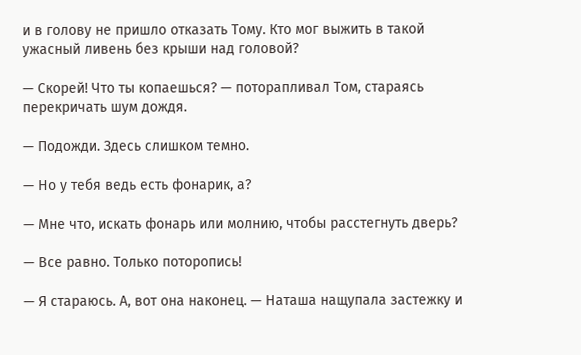и в голову не пришло отказать Тому. Кто мог выжить в такой ужасный ливень без крыши над головой?

— Скорей! Что ты копаешься? — поторапливал Том, стараясь перекричать шум дождя.

— Подожди. Здесь слишком темно.

— Но у тебя ведь есть фонарик, а?

— Мне что, искать фонарь или молнию, чтобы расстегнуть дверь?

— Все равно. Только поторопись!

— Я стараюсь. А, вот она наконец. — Наташа нащупала застежку и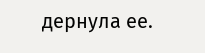дернула ее.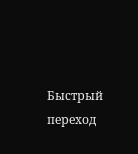Быстрый переход